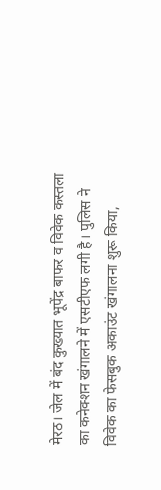मेरठ। जेल में बंद कुख्यात भूपेंद्र बाफर व विवेक कस्तला का कनेक्शन खंगालने में एसटीएफ लगी है। पुलिस ने विवेक का फेसबुक अकाउंट खंगालना शुरू किया,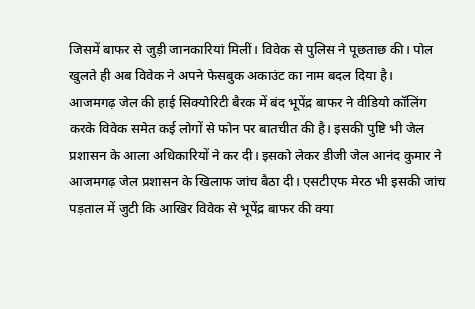जिसमें बाफर से जुड़ी जानकारियां मिलीं। विवेक से पुलिस ने पूछताछ की। पोल खुलते ही अब विवेक ने अपने फेसबुक अकाउंट का नाम बदल दिया है।
आजमगढ़ जेल की हाई सिक्योरिटी बैरक में बंद भूपेंद्र बाफर ने वीडियो कॉलिंग करके विवेक समेत कई लोगों से फोन पर बातचीत की है। इसकी पुष्टि भी जेल प्रशासन के आला अधिकारियों ने कर दी। इसको लेकर डीजी जेल आनंद कुमार ने आजमगढ़ जेल प्रशासन के खिलाफ जांच बैठा दी। एसटीएफ मेरठ भी इसकी जांच पड़ताल में जुटी कि आखिर विवेक से भूपेंद्र बाफर की क्या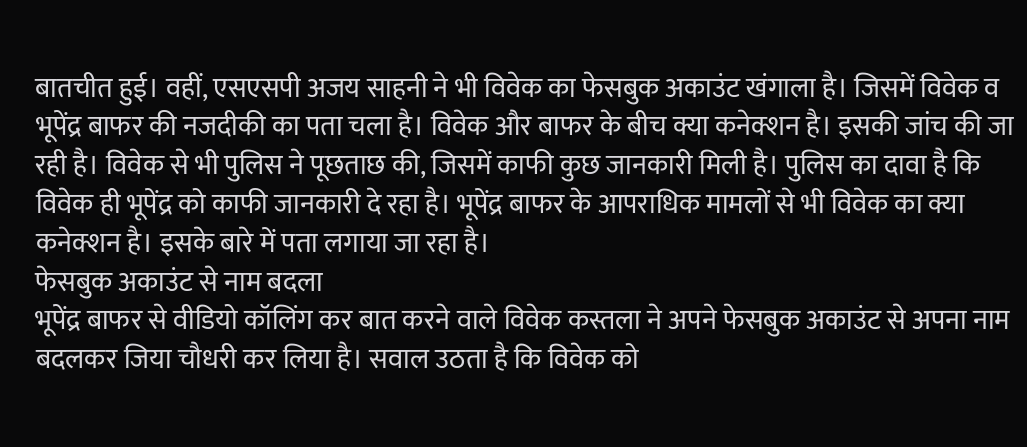बातचीत हुई। वहीं, एसएसपी अजय साहनी ने भी विवेक का फेसबुक अकाउंट खंगाला है। जिसमें विवेक व भूपेंद्र बाफर की नजदीकी का पता चला है। विवेक और बाफर के बीच क्या कनेक्शन है। इसकी जांच की जा रही है। विवेक से भी पुलिस ने पूछताछ की, जिसमें काफी कुछ जानकारी मिली है। पुलिस का दावा है कि विवेक ही भूपेंद्र को काफी जानकारी दे रहा है। भूपेंद्र बाफर के आपराधिक मामलों से भी विवेक का क्या कनेक्शन है। इसके बारे में पता लगाया जा रहा है।
फेसबुक अकाउंट से नाम बदला
भूपेंद्र बाफर से वीडियो कॉलिंग कर बात करने वाले विवेक कस्तला ने अपने फेसबुक अकाउंट से अपना नाम बदलकर जिया चौधरी कर लिया है। सवाल उठता है कि विवेक को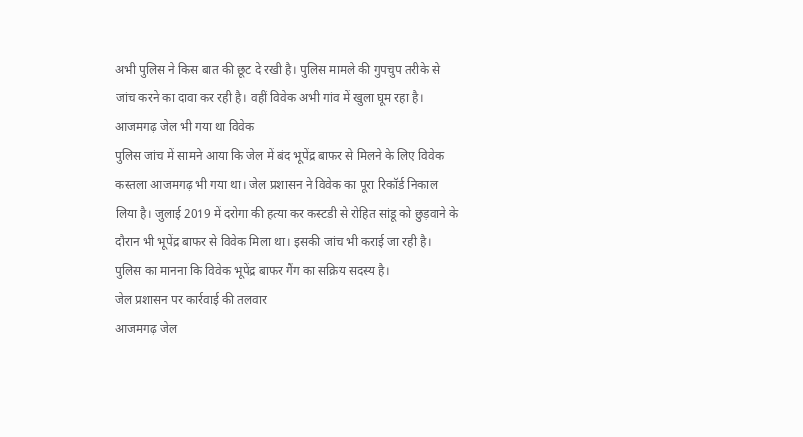अभी पुलिस ने किस बात की छूट दे रखी है। पुलिस मामले की गुपचुप तरीके से जांच करने का दावा कर रही है। वहीं विवेक अभी गांव में खुला घूम रहा है।
आजमगढ़ जेल भी गया था विवेक
पुलिस जांच में सामने आया कि जेल में बंद भूपेंद्र बाफर से मिलने के लिए विवेक कस्तला आजमगढ़ भी गया था। जेल प्रशासन ने विवेक का पूरा रिकॉर्ड निकाल लिया है। जुलाई 2019 में दरोगा की हत्या कर कस्टडी से रोहित सांडू को छुड़वाने के दौरान भी भूपेंद्र बाफर से विवेक मिला था। इसकी जांच भी कराई जा रही है। पुलिस का मानना कि विवेक भूपेंद्र बाफर गैंग का सक्रिय सदस्य है।
जेल प्रशासन पर कार्रवाई की तलवार
आजमगढ़ जेल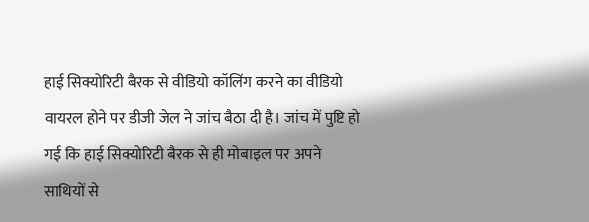हाई सिक्योरिटी बैरक से वीडियो कॉलिंग करने का वीडियो वायरल होने पर डीजी जेल ने जांच बैठा दी है। जांच में पुष्टि हो गई कि हाई सिक्योरिटी बैरक से ही मोबाइल पर अपने साथियों से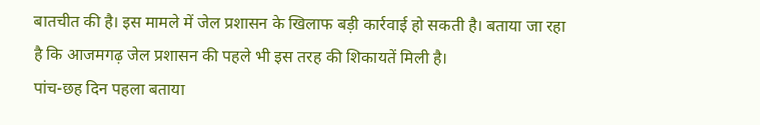बातचीत की है। इस मामले में जेल प्रशासन के खिलाफ बड़ी कार्रवाई हो सकती है। बताया जा रहा है कि आजमगढ़ जेल प्रशासन की पहले भी इस तरह की शिकायतें मिली है।
पांच-छह दिन पहला बताया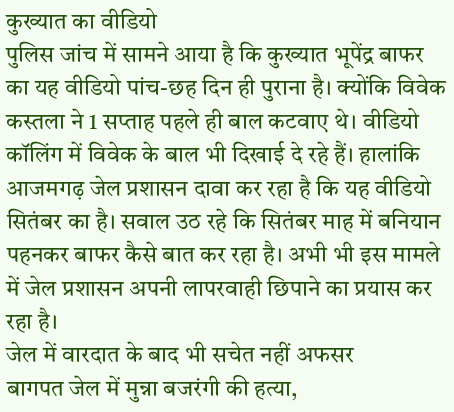कुख्यात का वीडियो
पुलिस जांच में सामने आया है कि कुख्यात भूपेंद्र बाफर का यह वीडियो पांच-छह दिन ही पुराना है। क्योंकि विवेक कस्तला ने 1 सप्ताह पहले ही बाल कटवाए थे। वीडियो कॉलिंग में विवेक के बाल भी दिखाई दे रहे हैं। हालांकि आजमगढ़ जेल प्रशासन दावा कर रहा है कि यह वीडियो सितंबर का है। सवाल उठ रहे कि सितंबर माह में बनियान पहनकर बाफर कैसे बात कर रहा है। अभी भी इस मामले में जेल प्रशासन अपनी लापरवाही छिपाने का प्रयास कर रहा है।
जेल में वारदात के बाद भी सचेत नहीं अफसर
बागपत जेल में मुन्ना बजरंगी की हत्या,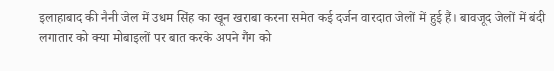इलाहाबाद की नैनी जेल में उधम सिंह का खून खराबा करना समेत कई दर्जन वारदात जेलों में हुई हैं। बावजूद जेलों में बंदी लगातार को क्या मोबाइलों पर बात करके अपने गैंग को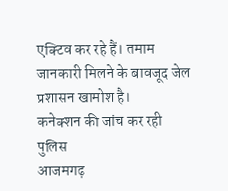एक्टिव कर रहे हैं। तमाम जानकारी मिलने के बावजूद जेल प्रशासन खामोश है।
कनेक्शन की जांच कर रही पुलिस
आजमगढ़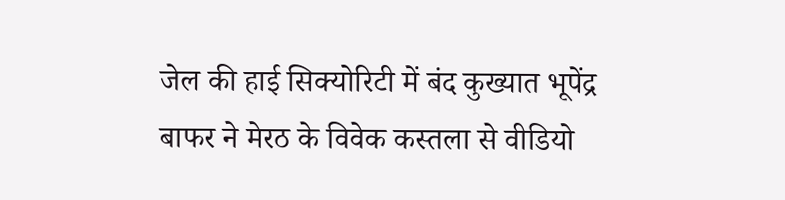जेल की हाई सिक्योरिटी में बंद कुख्यात भूपेंद्र बाफर ने मेरठ के विवेक कस्तला से वीडियो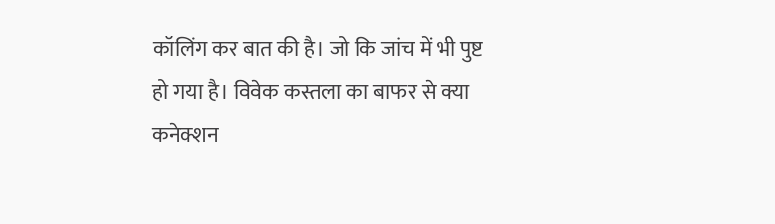कॉलिंग कर बात की है। जो कि जांच में भी पुष्ट हो गया है। विवेक कस्तला का बाफर से क्या कनेक्शन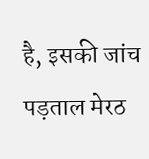है, इसकी जांच पड़ताल मेरठ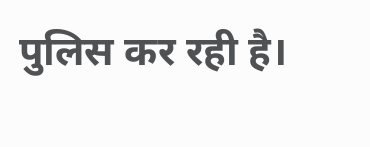पुलिस कर रही है।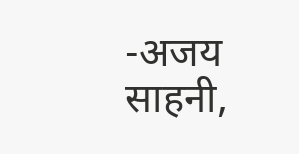-अजय साहनी,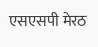एसएसपी मेरठ